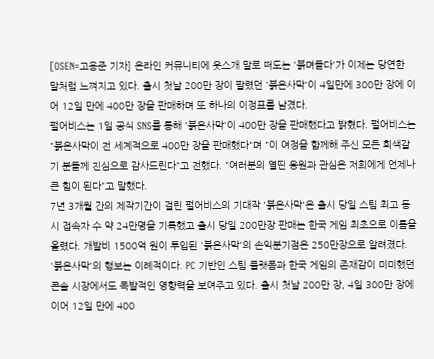[OSEN=고용준 기자] 온라인 커뮤니티에 웃스개 말로 떠도는 '붉며들다'가 이제는 당연한 말처럼 느껴지고 있다. 출시 첫날 200만 장이 팔렸던 '붉은사막'이 4일만에 300만 장에 이어 12일 만에 400만 장을 판매하며 또 하나의 이정표를 남겼다.
펄어비스는 1일 공식 SNS를 통해 '붉은사막'이 400만 장을 판매했다고 밝혔다. 펄어비스는 "붉은사막이 전 세계적으로 400만 장을 판매했다"며 "이 여정을 함께해 주신 모든 회색갈기 분들께 진심으로 감사드린다"고 전했다. "여러분의 열띤 응원과 관심은 저희에게 언제나 큰 힘이 된다"고 말했다.
7년 3개월 간의 제작기간이 걸린 펄어비스의 기대작 '붉은사막'은 출시 당일 스팀 최고 동시 접속자 수 약 24만명을 기록했고 출시 당일 200만장 판매는 한국 게임 최초으로 이름을 올렸다. 개발비 1500억 원이 투입된 '붉은사막'의 손익분기점은 250만장으로 알려졌다.
'붉은사막'의 행보는 이례적이다. PC 기반인 스팀 플랫폼과 한국 게임의 존재감이 미미했던 콘솔 시장에서도 폭발적인 영향력을 보여주고 있다. 출시 첫날 200만 장, 4일 300만 장에 이어 12일 만에 400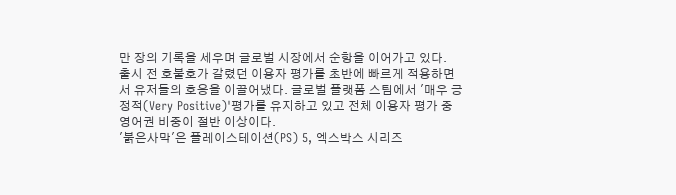만 장의 기록을 세우며 글로벌 시장에서 순항을 이어가고 있다.
출시 전 호불호가 갈렸던 이용자 평가를 초반에 빠르게 적용하면서 유저들의 호응을 이끌어냈다. 글로벌 플랫폼 스팀에서 '매우 긍정적(Very Positive)'평가를 유지하고 있고 전체 이용자 평가 중 영어권 비중이 절반 이상이다.
'붉은사막'은 플레이스테이션(PS) 5, 엑스박스 시리즈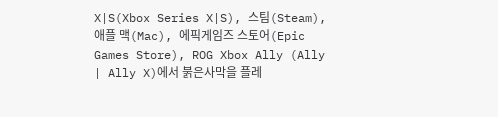X|S(Xbox Series X|S), 스팀(Steam), 애플 맥(Mac), 에픽게임즈 스토어(Epic Games Store), ROG Xbox Ally (Ally | Ally X)에서 붉은사막을 플레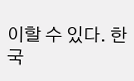이할 수 있다. 한국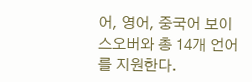어, 영어, 중국어 보이스오버와 총 14개 언어를 지원한다.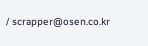/ scrapper@osen.co.kr